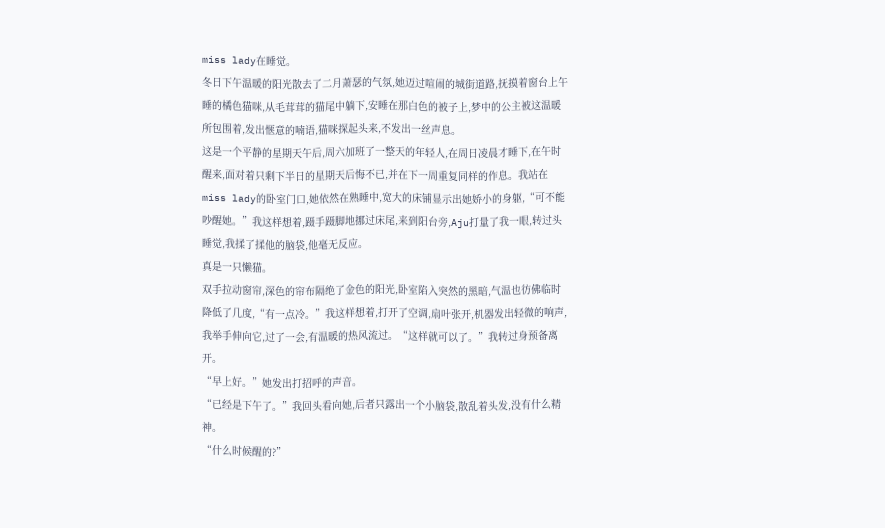miss lady在睡觉。
冬日下午温暖的阳光散去了二月萧瑟的气氛,她迈过喧闹的城街道路,抚摸着窗台上午睡的橘色猫咪,从毛茸茸的猫尾中躺下,安睡在那白色的被子上,梦中的公主被这温暖所包围着,发出惬意的喃语,猫咪探起头来,不发出一丝声息。
这是一个平静的星期天午后,周六加班了一整天的年轻人,在周日凌晨才睡下,在午时醒来,面对着只剩下半日的星期天后悔不已,并在下一周重复同样的作息。我站在miss lady的卧室门口,她依然在熟睡中,宽大的床铺显示出她娇小的身躯,“可不能吵醒她。”我这样想着,蹑手蹑脚地挪过床尾,来到阳台旁,Aju打量了我一眼,转过头睡觉,我揉了揉他的脑袋,他毫无反应。
真是一只懒猫。
双手拉动窗帘,深色的帘布隔绝了金色的阳光,卧室陷入突然的黑暗,气温也彷佛临时降低了几度,“有一点冷。”我这样想着,打开了空调,扇叶张开,机器发出轻微的响声,我举手伸向它,过了一会,有温暖的热风流过。“这样就可以了。”我转过身预备离开。
“早上好。”她发出打招呼的声音。
“已经是下午了。”我回头看向她,后者只露出一个小脑袋,散乱着头发,没有什么精神。
“什么时候醒的?”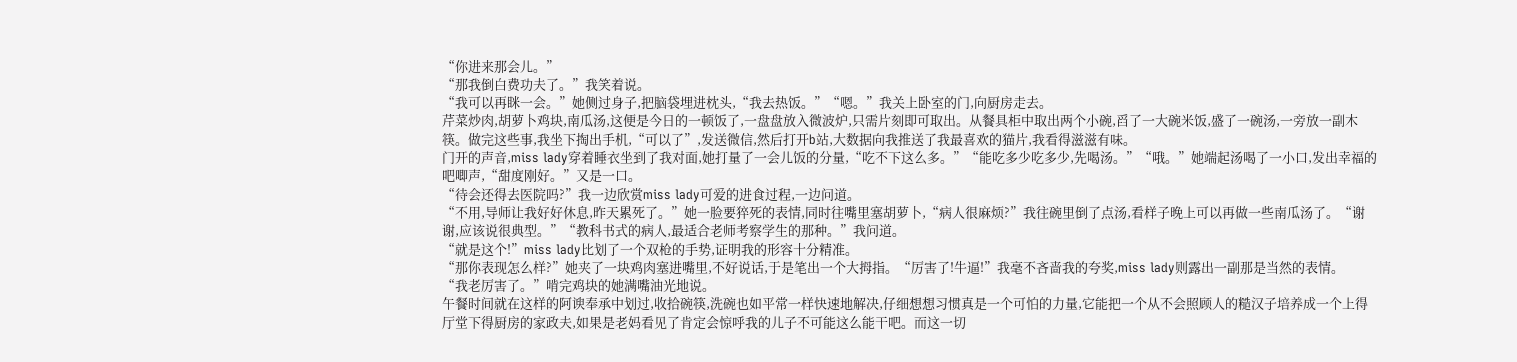“你进来那会儿。”
“那我倒白费功夫了。”我笑着说。
“我可以再眯一会。”她侧过身子,把脑袋埋进枕头,“我去热饭。”“嗯。”我关上卧室的门,向厨房走去。
芹菜炒肉,胡萝卜鸡块,南瓜汤,这便是今日的一顿饭了,一盘盘放入微波炉,只需片刻即可取出。从餐具柜中取出两个小碗,舀了一大碗米饭,盛了一碗汤,一旁放一副木筷。做完这些事,我坐下掏出手机,“可以了”,发送微信,然后打开b站,大数据向我推送了我最喜欢的猫片,我看得滋滋有味。
门开的声音,miss lady穿着睡衣坐到了我对面,她打量了一会儿饭的分量,“吃不下这么多。”“能吃多少吃多少,先喝汤。”“哦。”她端起汤喝了一小口,发出幸福的吧唧声,“甜度刚好。”又是一口。
“待会还得去医院吗?”我一边欣赏miss lady可爱的进食过程,一边问道。
“不用,导师让我好好休息,昨天累死了。”她一脸要猝死的表情,同时往嘴里塞胡萝卜,“病人很麻烦?”我往碗里倒了点汤,看样子晚上可以再做一些南瓜汤了。“谢谢,应该说很典型。”“教科书式的病人,最适合老师考察学生的那种。”我问道。
“就是这个!”miss lady比划了一个双枪的手势,证明我的形容十分精准。
“那你表现怎么样?”她夹了一块鸡肉塞进嘴里,不好说话,于是笔出一个大拇指。“厉害了!牛逼!”我毫不吝啬我的夸奖,miss lady则露出一副那是当然的表情。
“我老厉害了。”啃完鸡块的她满嘴油光地说。
午餐时间就在这样的阿谀奉承中划过,收拾碗筷,洗碗也如平常一样快速地解决,仔细想想习惯真是一个可怕的力量,它能把一个从不会照顾人的糙汉子培养成一个上得厅堂下得厨房的家政夫,如果是老妈看见了肯定会惊呼我的儿子不可能这么能干吧。而这一切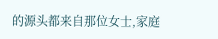的源头都来自那位女士,家庭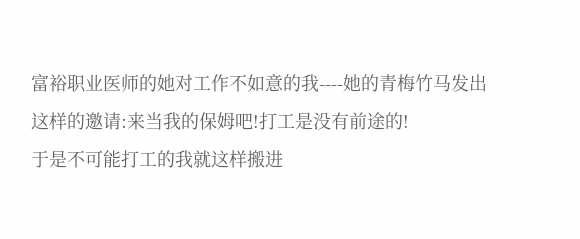富裕职业医师的她对工作不如意的我----她的青梅竹马发出这样的邀请:来当我的保姆吧!打工是没有前途的!
于是不可能打工的我就这样搬进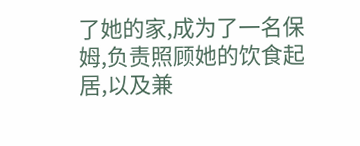了她的家,成为了一名保姆,负责照顾她的饮食起居,以及兼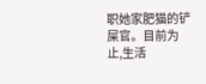职她家肥猫的铲屎官。目前为止,生活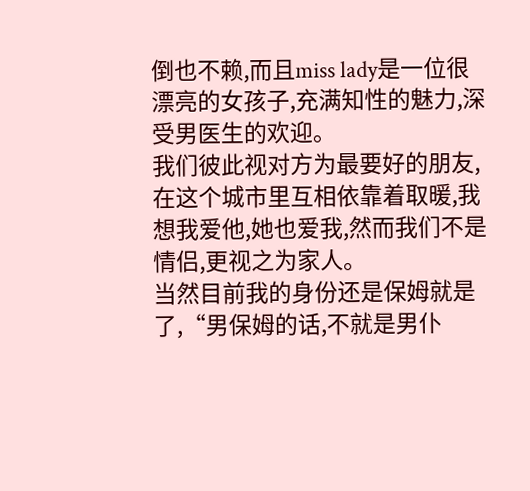倒也不赖,而且miss lady是一位很漂亮的女孩子,充满知性的魅力,深受男医生的欢迎。
我们彼此视对方为最要好的朋友,在这个城市里互相依靠着取暖,我想我爱他,她也爱我,然而我们不是情侣,更视之为家人。
当然目前我的身份还是保姆就是了,“男保姆的话,不就是男仆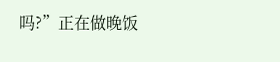吗?”正在做晚饭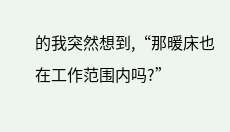的我突然想到,“那暖床也在工作范围内吗?”